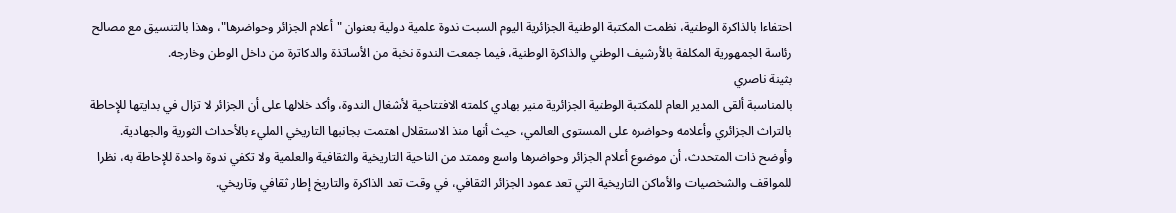احتفاءا بالذاكرة الوطنية، نظمت المكتبة الوطنية الجزائرية اليوم السبت ندوة علمية دولية بعنوان "أعلام الجزائر وحواضرها"، وهذا بالتنسيق مع مصالح رئاسة الجمهورية المكلفة بالأرشيف الوطني والذاكرة الوطنية، فيما جمعت الندوة نخبة من الأساتذة والدكاترة من داخل الوطن وخارجه.
بثينة ناصري
بالمناسبة ألقى المدير العام للمكتبة الوطنية الجزائرية منير بهادي كلمته الافتتاحية لأشغال الندوة، وأكد خلالها على أن الجزائر لا تزال في بدايتها للإحاطة بالتراث الجزائري وأعلامه وحواضره على المستوى العالمي، حيث أنها منذ الاستقلال اهتمت بجانبها التاريخي المليء بالأحداث الثورية والجهادية.
وأوضح ذات المتحدث، أن موضوع أعلام الجزائر وحواضرها واسع وممتد من الناحية التاريخية والثقافية والعلمية ولا تكفي ندوة واحدة للإحاطة به، نظرا للمواقف والشخصيات والأماكن التاريخية التي تعد عمود الجزائر الثقافي، في وقت تعد الذاكرة والتاريخ إطار ثقافي وتاريخي.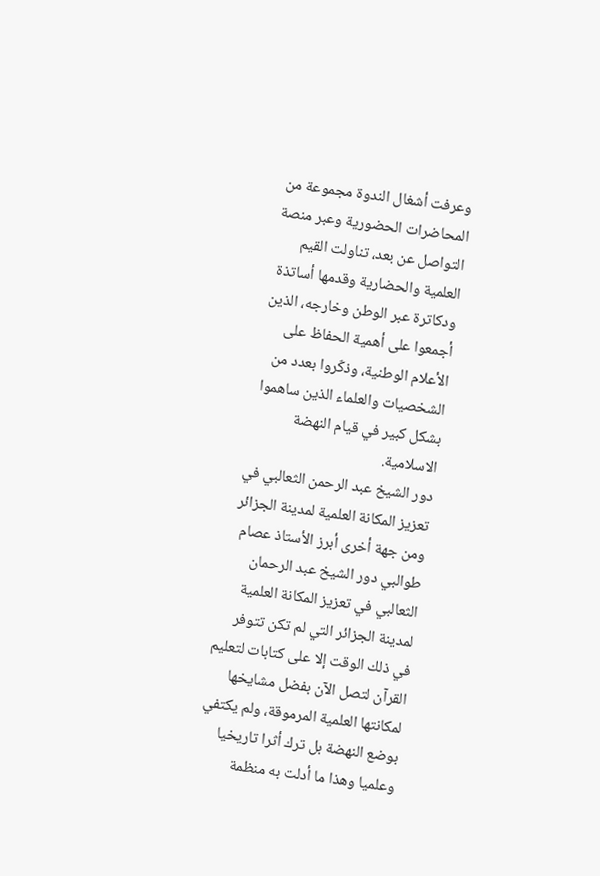وعرفت أشغال الندوة مجموعة من المحاضرات الحضورية وعبر منصة التواصل عن بعد، تناولت القيم العلمية والحضارية وقدمها أساتذة ودكاترة عبر الوطن وخارجه، الذين أجمعوا على أهمية الحفاظ على الأعلام الوطنية، وذكّروا بعدد من الشخصيات والعلماء الذين ساهموا بشكل كبير في قيام النهضة الاسلامية.
دور الشيخ عبد الرحمن الثعالبي في تعزيز المكانة العلمية لمدينة الجزائر
ومن جهة أخرى أبرز الأستاذ عصام طوالبي دور الشيخ عبد الرحمان الثعالبي في تعزيز المكانة العلمية لمدينة الجزائر التي لم تكن تتوفر في ذلك الوقت إلا على كتابات لتعليم القرآن لتصل الآن بفضل مشايخها لمكانتها العلمية المرموقة، ولم يكتفي بوضع النهضة بل ترك أثرا تاريخيا وعلميا وهذا ما أدلت به منظمة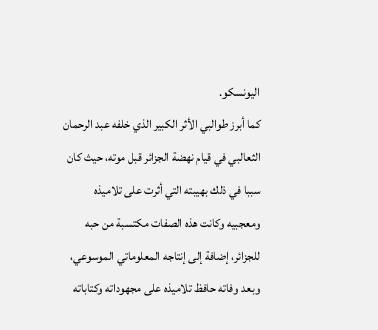اليونسكو.
كما أبرز طوالبي الأثر الكبير الذي خلفه عبد الرحمان الثعالبي في قيام نهضة الجزائر قبل موته، حيث كان سببا في ذلك بهيبته التي أثرت على تلاميذه ومعجبيه وكانت هذه الصفات مكتسبة من حبه للجزائر، إضافة إلى إنتاجه المعلوماتي الموسوعي، وبعد وفاته حافظ تلاميذه على مجهوداته وكتاباته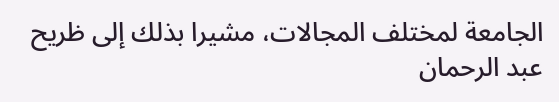الجامعة لمختلف المجالات، مشيرا بذلك إلى ظريح عبد الرحمان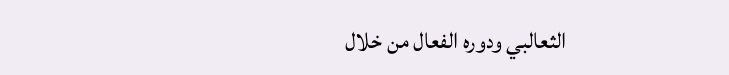الثعالبي ودوره الفعال من خلال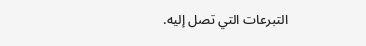التبرعات التي تصل إليه.